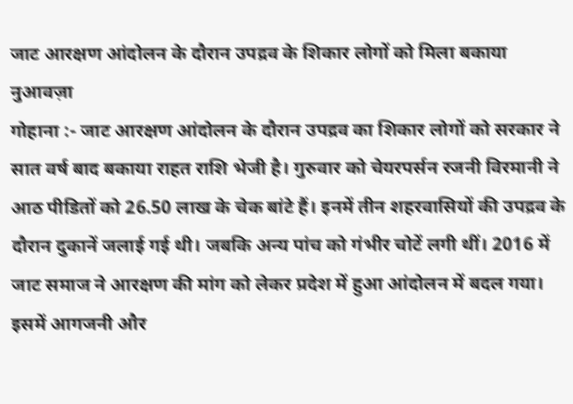जाट आरक्षण आंदोलन के दौरान उपद्रव के शिकार लोगों को मिला बकाया नुआवज़ा
गोहाना :- जाट आरक्षण आंदोलन के दौरान उपद्रव का शिकार लोगों को सरकार ने सात वर्ष बाद बकाया राहत राशि भेजी है। गुरुवार को चेयरपर्सन रजनी विरमानी ने आठ पीडितों को 26.50 लाख के चेक बांटे हैं। इनमें तीन शहरवासियों की उपद्रव के दौरान दुकानें जलाई गई थी। जबकि अन्य पांच को गंभीर चोटें लगी थीं। 2016 में जाट समाज ने आरक्षण की मांग को लेकर प्रदेश में हुआ आंदोलन में बदल गया। इसमें आगजनी और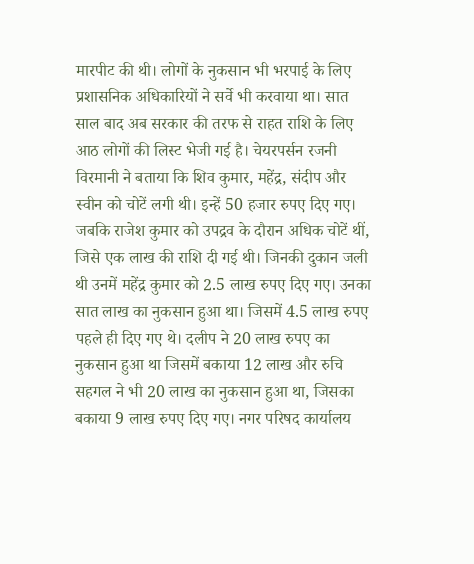मारपीट की थी। लोगों के नुकसान भी भरपाई के लिए प्रशासनिक अधिकारियों ने सर्वे भी करवाया था। सात साल बाद अब सरकार की तरफ से राहत राशि के लिए आठ लोगों की लिस्ट भेजी गई है। चेयरपर्सन रजनी विरमानी ने बताया कि शिव कुमार, महेंद्र, संदीप और स्वीन को चोटें लगी थी। इन्हें 50 हजार रुपए दिए गए। जबकि राजेश कुमार को उपद्रव के दौरान अधिक चोटें थीं, जिसे एक लाख की राशि दी गई थी। जिनकी दुकान जली थी उनमें महेंद्र कुमार को 2.5 लाख रुपए दिए गए। उनका सात लाख का नुकसान हुआ था। जिसमें 4.5 लाख रुपए पहले ही दिए गए थे। दलीप ने 20 लाख रुपए का नुकसान हुआ था जिसमें बकाया 12 लाख और रुचि सहगल ने भी 20 लाख का नुकसान हुआ था, जिसका बकाया 9 लाख रुपए दिए गए। नगर परिषद कार्यालय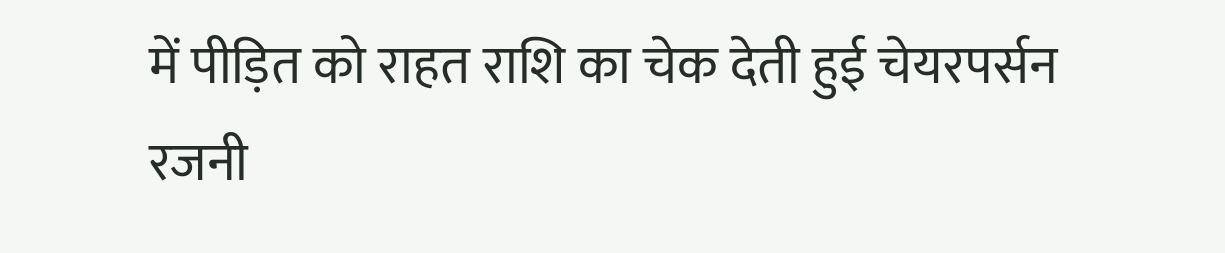में पीड़ित को राहत राशि का चेक देती हुई चेयरपर्सन रजनी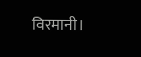विरमानी।